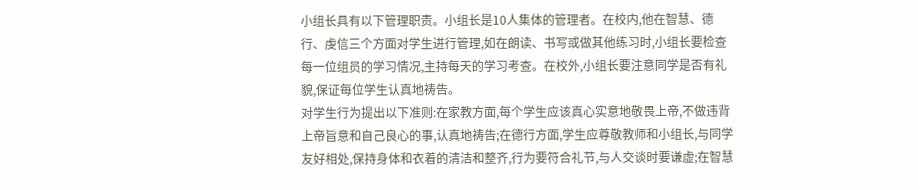小组长具有以下管理职责。小组长是10人集体的管理者。在校内,他在智慧、德行、虔信三个方面对学生进行管理,如在朗读、书写或做其他练习时,小组长要检查每一位组员的学习情况,主持每天的学习考查。在校外,小组长要注意同学是否有礼貌,保证每位学生认真地祷告。
对学生行为提出以下准则:在家教方面,每个学生应该真心实意地敬畏上帝,不做违背上帝旨意和自己良心的事,认真地祷告;在德行方面,学生应尊敬教师和小组长,与同学友好相处,保持身体和衣着的清洁和整齐,行为要符合礼节,与人交谈时要谦虚;在智慧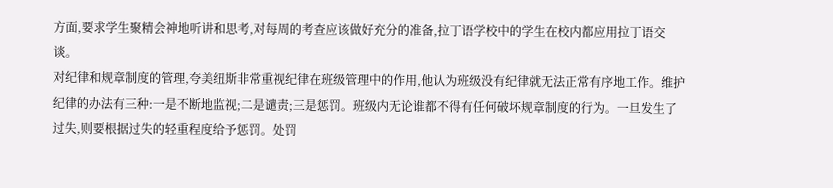方面,要求学生聚精会神地听讲和思考,对每周的考查应该做好充分的准备,拉丁语学校中的学生在校内都应用拉丁语交谈。
对纪律和规章制度的管理,夸美纽斯非常重视纪律在班级管理中的作用,他认为班级没有纪律就无法正常有序地工作。维护纪律的办法有三种:一是不断地监视;二是谴责;三是惩罚。班级内无论谁都不得有任何破坏规章制度的行为。一旦发生了过失,则要根据过失的轻重程度给予惩罚。处罚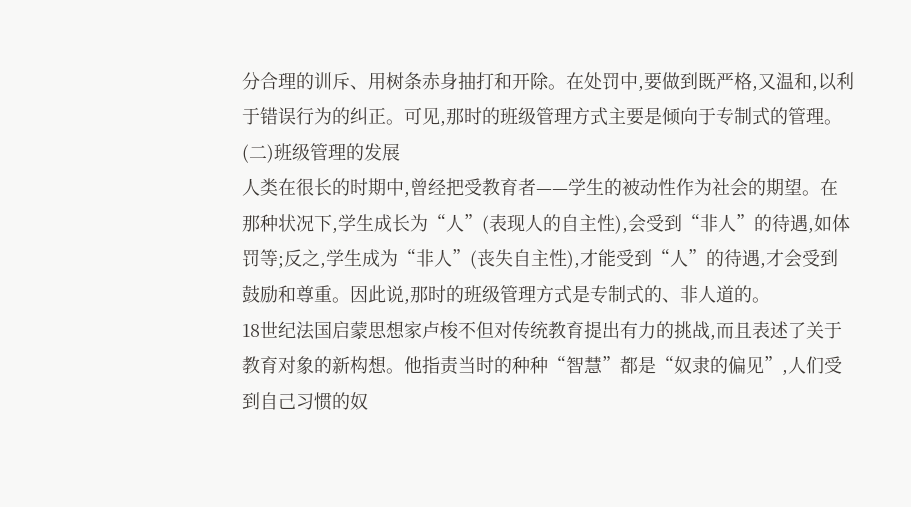分合理的训斥、用树条赤身抽打和开除。在处罚中,要做到既严格,又温和,以利于错误行为的纠正。可见,那时的班级管理方式主要是倾向于专制式的管理。
(二)班级管理的发展
人类在很长的时期中,曾经把受教育者——学生的被动性作为社会的期望。在那种状况下,学生成长为“人”(表现人的自主性),会受到“非人”的待遇,如体罚等;反之,学生成为“非人”(丧失自主性),才能受到“人”的待遇,才会受到鼓励和尊重。因此说,那时的班级管理方式是专制式的、非人道的。
18世纪法国启蒙思想家卢梭不但对传统教育提出有力的挑战,而且表述了关于教育对象的新构想。他指责当时的种种“智慧”都是“奴隶的偏见”,人们受到自己习惯的奴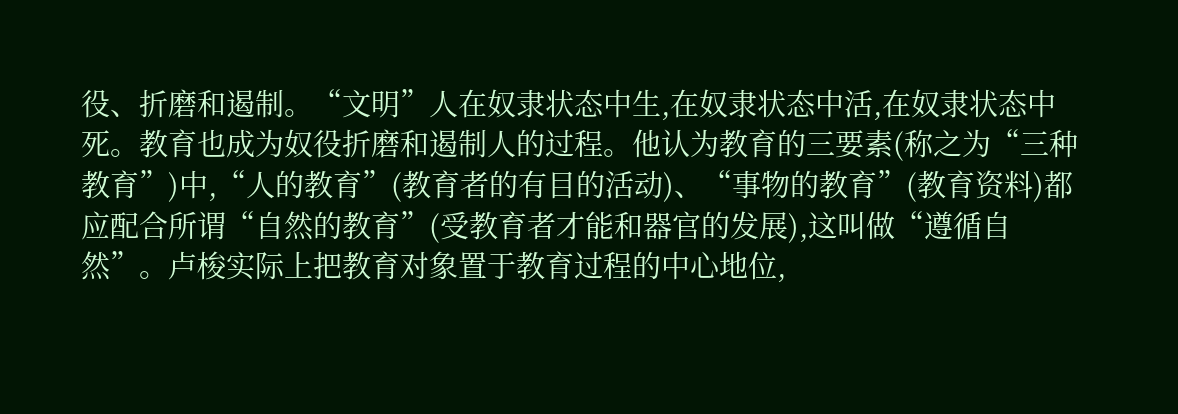役、折磨和遏制。“文明”人在奴隶状态中生,在奴隶状态中活,在奴隶状态中死。教育也成为奴役折磨和遏制人的过程。他认为教育的三要素(称之为“三种教育”)中,“人的教育”(教育者的有目的活动)、“事物的教育”(教育资料)都应配合所谓“自然的教育”(受教育者才能和器官的发展),这叫做“遵循自然”。卢梭实际上把教育对象置于教育过程的中心地位,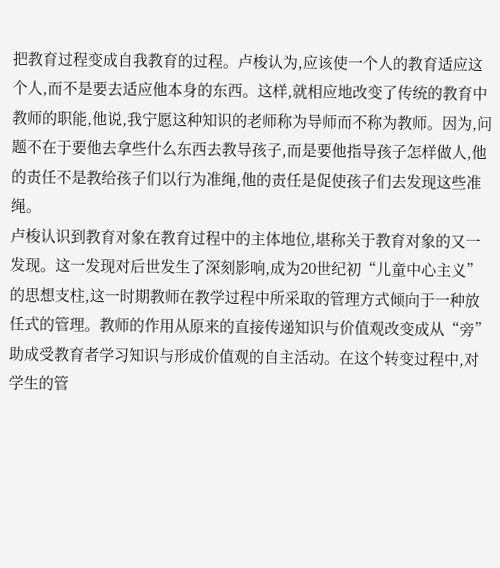把教育过程变成自我教育的过程。卢梭认为,应该使一个人的教育适应这个人,而不是要去适应他本身的东西。这样,就相应地改变了传统的教育中教师的职能,他说,我宁愿这种知识的老师称为导师而不称为教师。因为,问题不在于要他去拿些什么东西去教导孩子,而是要他指导孩子怎样做人,他的责任不是教给孩子们以行为准绳,他的责任是促使孩子们去发现这些准绳。
卢梭认识到教育对象在教育过程中的主体地位,堪称关于教育对象的又一发现。这一发现对后世发生了深刻影响,成为20世纪初“儿童中心主义”的思想支柱,这一时期教师在教学过程中所采取的管理方式倾向于一种放任式的管理。教师的作用从原来的直接传递知识与价值观改变成从“旁”助成受教育者学习知识与形成价值观的自主活动。在这个转变过程中,对学生的管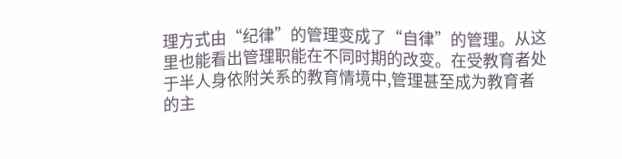理方式由“纪律”的管理变成了“自律”的管理。从这里也能看出管理职能在不同时期的改变。在受教育者处于半人身依附关系的教育情境中,管理甚至成为教育者的主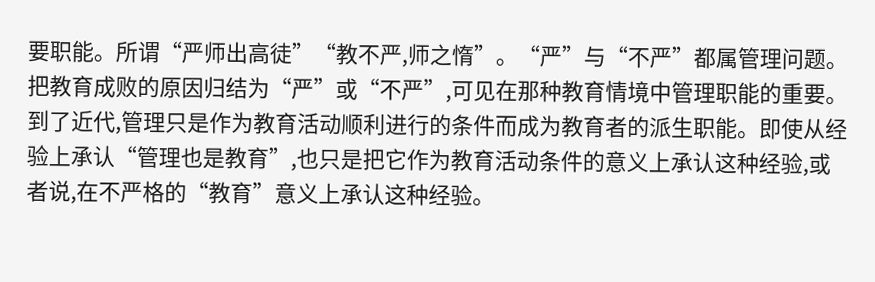要职能。所谓“严师出高徒”“教不严,师之惰”。“严”与“不严”都属管理问题。把教育成败的原因归结为“严”或“不严”,可见在那种教育情境中管理职能的重要。到了近代,管理只是作为教育活动顺利进行的条件而成为教育者的派生职能。即使从经验上承认“管理也是教育”,也只是把它作为教育活动条件的意义上承认这种经验,或者说,在不严格的“教育”意义上承认这种经验。